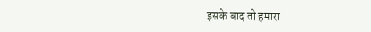इसके बाद तो हमारा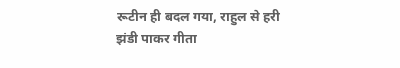रूटीन ही बदल गया, राहुल से हरी झंडी पाकर गीता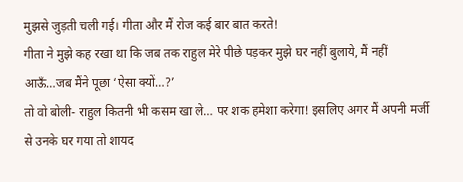मुझसे जुड़ती चली गई। गीता और मैं रोज कई बार बात करते!
गीता ने मुझे कह रखा था कि जब तक राहुल मेरे पीछे पड़कर मुझे घर नहीं बुलाये, मैं नहीं आऊँ…जब मैंने पूछा ‘ऐसा क्यों…?’
तो वो बोली- राहुल कितनी भी कसम खा ले… पर शक हमेशा करेगा! इसलिए अगर मैं अपनी मर्जी से उनके घर गया तो शायद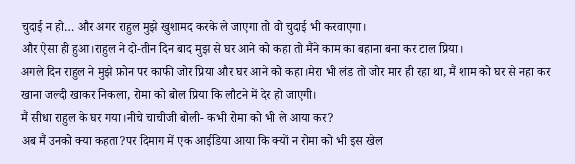चुदाई न हो… और अगर राहुल मुझे खुशामद करके ले जाएगा तो वो चुदाई भी करवाएगा।
और ऐसा ही हुआ।राहुल ने दो-तीन दिन बाद मुझ से घर आने को कहा तो मैंने काम का बहाना बना कर टाल प्रिया।
अगले दिन राहुल ने मुझे फ़ोन पर काफी जोर प्रिया और घर आने को कहा।मेरा भी लंड तो जोर मार ही रहा था, मैं शाम को घर से नहा कर खाना जल्दी खाकर निकला, रोमा को बोल प्रिया कि लौटने में देर हो जाएगी।
मैं सीधा राहुल के घर गया।नीचे चाचीजी बोली- कभी रोमा को भी ले आया कर?
अब मैं उनको क्या कहता?पर दिमाग में एक आईडिया आया कि क्यों न रोमा को भी इस खेल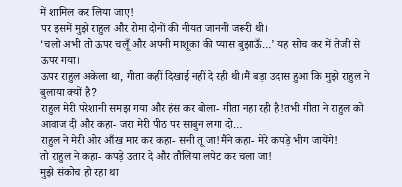में शामिल कर लिया जाए!
पर इसमें मुझे राहुल और रोमा दोनों की नीयत जाननी जरूरी थी।
‘चलो अभी तो ऊपर चलूँ और अपनी माशूका की प्यास बुझाऊँ…’ यह सोच कर में तेजी से ऊपर गया।
ऊपर राहुल अकेला था, गीता कहीं दिखाई नहीं दे रही थी।मैं बड़ा उदास हुआ कि मुझे राहुल ने बुलाया क्यों है?
राहुल मेरी परेशानी समझ गया और हंस कर बोला- गीता नहा रही है!तभी गीता ने राहुल को आवाज दी और कहा- जरा मेरी पीठ पर साबुन लगा दो…
राहुल ने मेरी ओर आँख मार कर कहा- सनी तू जा!मैंने कहा- मेरे कपड़े भीग जायेंगे!
तो राहुल ने कहा- कपड़े उतार दे और तौलिया लपेट कर चला जा!
मुझे संकोच हो रहा था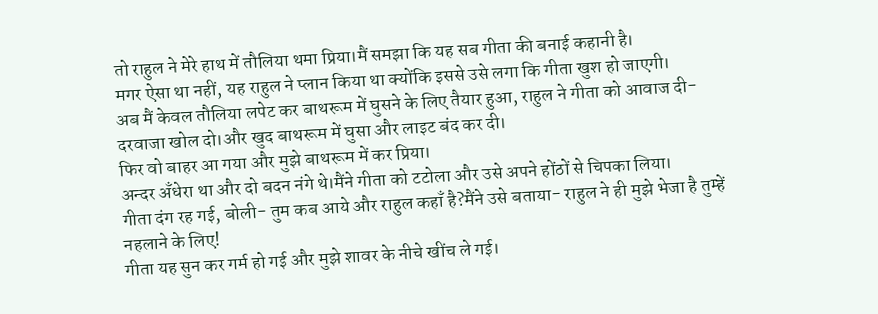तो राहुल ने मेरे हाथ में तौलिया थमा प्रिया।मैं समझा कि यह सब गीता की बनाई कहानी है।
मगर ऐसा था नहीं, यह राहुल ने प्लान किया था क्योंकि इससे उसे लगा कि गीता खुश हो जाएगी।
अब मैं केवल तौलिया लपेट कर बाथरूम में घुसने के लिए तैयार हुआ, राहुल ने गीता को आवाज दी- दरवाजा खोल दो।और खुद बाथरूम में घुसा और लाइट बंद कर दी।
फिर वो बाहर आ गया और मुझे बाथरूम में कर प्रिया।
अन्दर अँधेरा था और दो बदन नंगे थे।मैंने गीता को टटोला और उसे अपने होंठों से चिपका लिया।
गीता दंग रह गई, बोली- तुम कब आये और राहुल कहाँ है?मैंने उसे बताया- राहुल ने ही मुझे भेजा है तुम्हें नहलाने के लिए!
गीता यह सुन कर गर्म हो गई और मुझे शावर के नीचे खींच ले गई।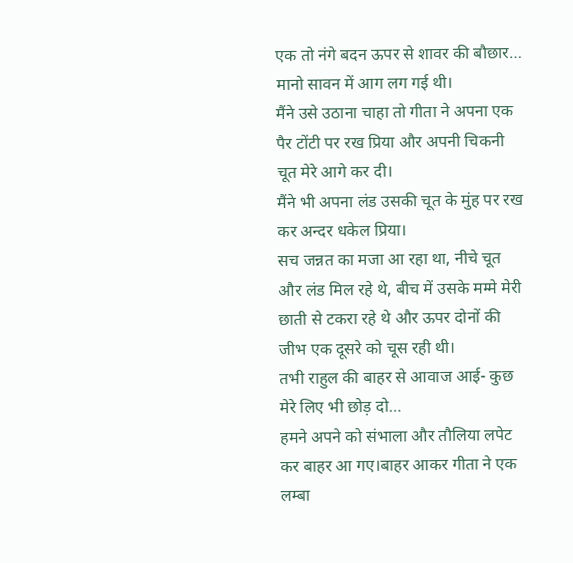एक तो नंगे बदन ऊपर से शावर की बौछार… मानो सावन में आग लग गई थी।
मैंने उसे उठाना चाहा तो गीता ने अपना एक पैर टोंटी पर रख प्रिया और अपनी चिकनी चूत मेरे आगे कर दी।
मैंने भी अपना लंड उसकी चूत के मुंह पर रख कर अन्दर धकेल प्रिया।
सच जन्नत का मजा आ रहा था, नीचे चूत और लंड मिल रहे थे, बीच में उसके मम्मे मेरी छाती से टकरा रहे थे और ऊपर दोनों की जीभ एक दूसरे को चूस रही थी।
तभी राहुल की बाहर से आवाज आई- कुछ मेरे लिए भी छोड़ दो…
हमने अपने को संभाला और तौलिया लपेट कर बाहर आ गए।बाहर आकर गीता ने एक लम्बा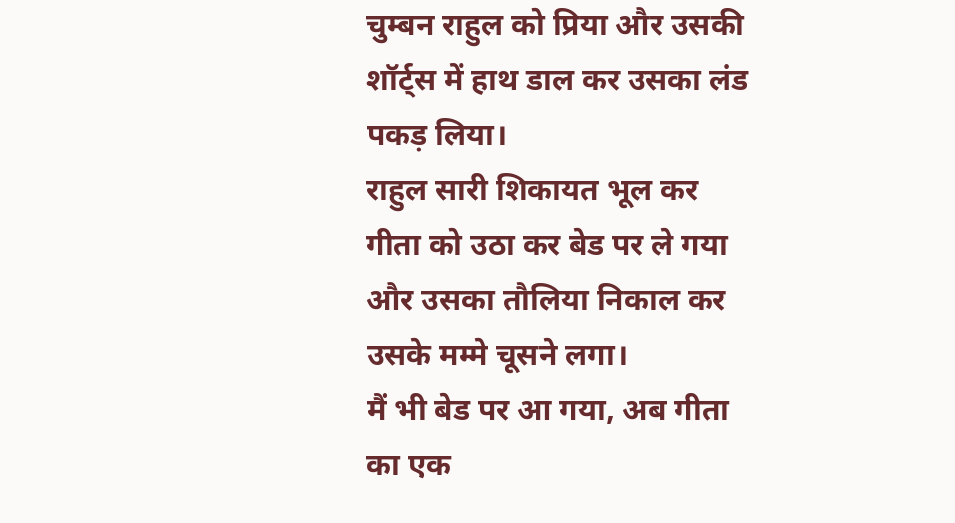चुम्बन राहुल को प्रिया और उसकी शॉर्ट्स में हाथ डाल कर उसका लंड पकड़ लिया।
राहुल सारी शिकायत भूल कर गीता को उठा कर बेड पर ले गया और उसका तौलिया निकाल कर उसके मम्मे चूसने लगा।
मैं भी बेड पर आ गया, अब गीता का एक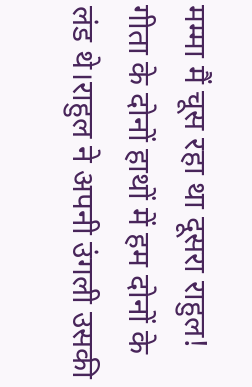मम्मा मैं चूस रहा था दूसरा राहुल!
गीता के दोनों हाथों में हम दोनों के लंड थे।राहुल ने अपनी उंगली उसकी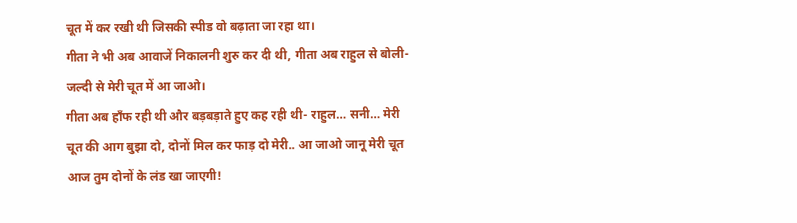चूत में कर रखी थी जिसकी स्पीड वो बढ़ाता जा रहा था।
गीता ने भी अब आवाजें निकालनी शुरु कर दी थी, गीता अब राहुल से बोली- जल्दी से मेरी चूत में आ जाओ।
गीता अब हाँफ रही थी और बड़बड़ाते हुए कह रही थी- राहुल… सनी… मेरी चूत की आग बुझा दो, दोनों मिल कर फाड़ दो मेरी.. आ जाओ जानू मेरी चूत आज तुम दोनों के लंड खा जाएगी!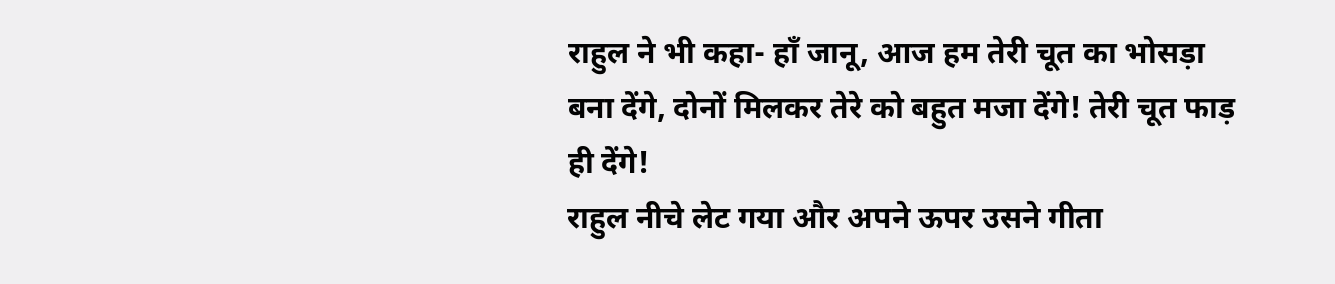राहुल ने भी कहा- हाँ जानू, आज हम तेरी चूत का भोसड़ा बना देंगे, दोनों मिलकर तेरे को बहुत मजा देंगे! तेरी चूत फाड़ ही देंगे!
राहुल नीचे लेट गया और अपने ऊपर उसने गीता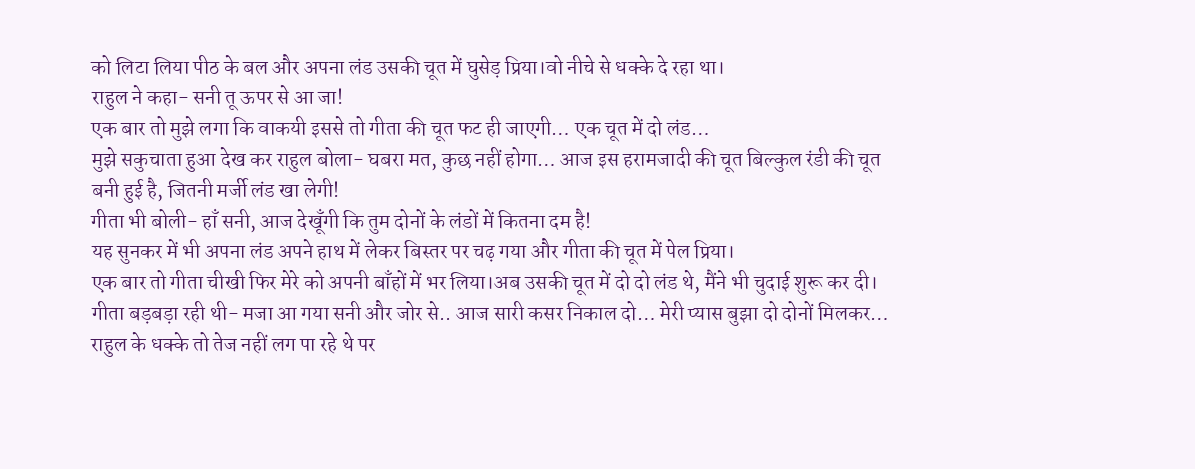को लिटा लिया पीठ के बल और अपना लंड उसकी चूत में घुसेड़ प्रिया।वो नीचे से धक्के दे रहा था।
राहुल ने कहा- सनी तू ऊपर से आ जा!
एक बार तो मुझे लगा कि वाकयी इससे तो गीता की चूत फट ही जाएगी… एक चूत में दो लंड…
मुझे सकुचाता हुआ देख कर राहुल बोला- घबरा मत, कुछ नहीं होगा… आज इस हरामजादी की चूत बिल्कुल रंडी की चूत बनी हुई है, जितनी मर्जी लंड खा लेगी!
गीता भी बोली- हाँ सनी, आज देखूँगी कि तुम दोनों के लंडों में कितना दम है!
यह सुनकर में भी अपना लंड अपने हाथ में लेकर बिस्तर पर चढ़ गया और गीता की चूत में पेल प्रिया।
एक बार तो गीता चीखी फिर मेरे को अपनी बाँहों में भर लिया।अब उसकी चूत में दो दो लंड थे, मैंने भी चुदाई शुरू कर दी।
गीता बड़बड़ा रही थी- मजा आ गया सनी और जोर से.. आज सारी कसर निकाल दो… मेरी प्यास बुझा दो दोनों मिलकर…
राहुल के धक्के तो तेज नहीं लग पा रहे थे पर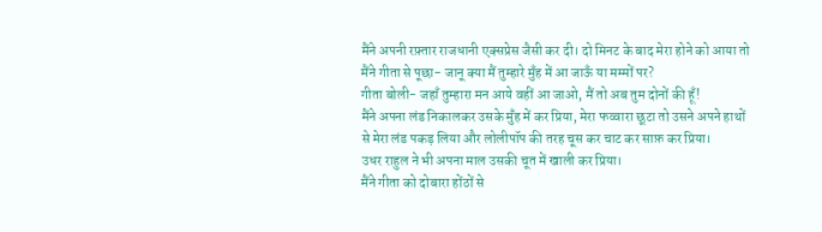मैंने अपनी रफ़्तार राजधानी एक्सप्रेस जैसी कर दी। दो मिनट के बाद मेरा होने को आया तो मैंने गीता से पूछा- जानू क्या मैं तुम्हारे मुँह में आ जाऊँ या मम्मों पर?
गीता बोली- जहाँ तुम्हारा मन आये वहीं आ जाओ, मैं तो अब तुम दोनों की हूँ!
मैंने अपना लंड निकालकर उसके मुँह में कर प्रिया, मेरा फव्वारा छूटा तो उसने अपने हाथों से मेरा लंड पकड़ लिया और लोलीपॉप की तरह चूस कर चाट कर साफ़ कर प्रिया।
उधर राहुल ने भी अपना माल उसकी चूत में खाली कर प्रिया।
मैंने गीता को दोबारा होंठों से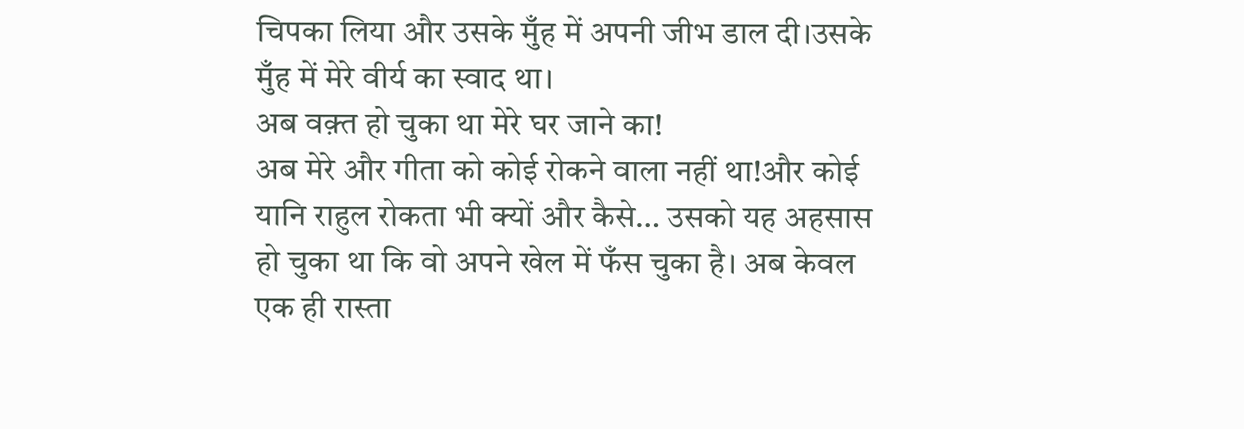चिपका लिया और उसके मुँह में अपनी जीभ डाल दी।उसके मुँह में मेरे वीर्य का स्वाद था।
अब वक़्त हो चुका था मेरे घर जाने का!
अब मेरे और गीता को कोई रोकने वाला नहीं था!और कोई यानि राहुल रोकता भी क्यों और कैसे… उसको यह अहसास हो चुका था कि वो अपने खेल में फँस चुका है। अब केवल एक ही रास्ता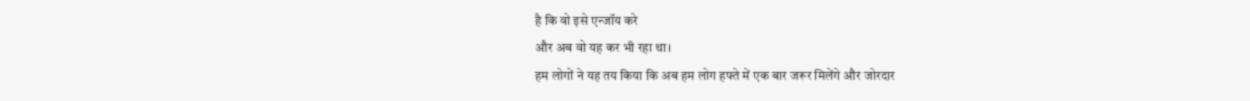है कि वो इसे एन्जॉय करे
और अब वो यह कर भी रहा था।
हम लोगों ने यह तय किया कि अब हम लोग हफ्ते में एक बार जरूर मिलेंगे और जोरदार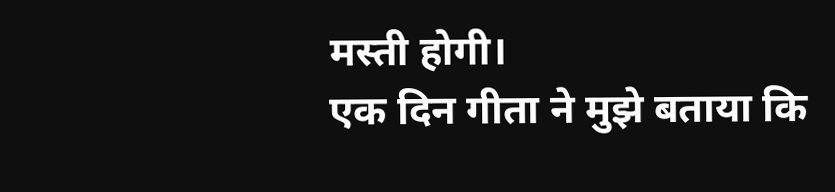मस्ती होगी।
एक दिन गीता ने मुझे बताया कि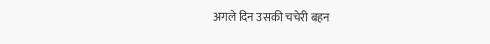अगले दिन उसकी चचेरी बहन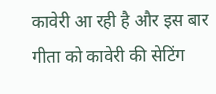कावेरी आ रही है और इस बार गीता को कावेरी की सेटिंग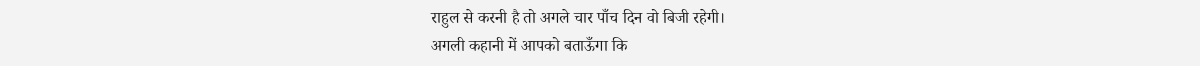राहुल से करनी है तो अगले चार पाँच दिन वो बिजी रहेगी।
अगली कहानी में आपको बताऊँगा कि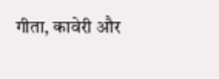गीता, कावेरी और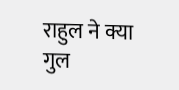राहुल ने क्या गुल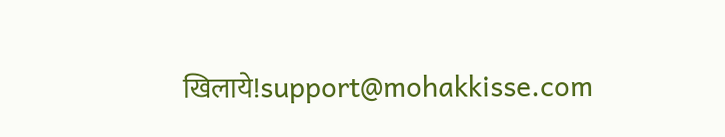खिलाये!support@mohakkisse.com